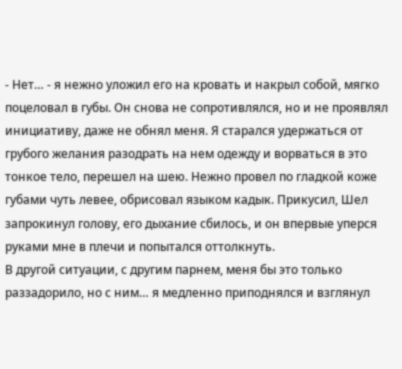- Нет… - я нежно уложил его на кровать и накрыл собой, мягко поцеловал в губы. Он снова не сопротивлялся, но и не проявлял инициативу, даже не обнял меня. Я старался удержаться от грубого желания разодрать на нем одежду и ворваться в это тонкое тело, перешел на шею. Нежно провел по гладкой коже губами чуть левее, обрисовал языком кадык. Прикусил, Шел запрокинул голову, его дыхание сбилось, и он впервые уперся руками мне в плечи и попытался оттолкнуть.
В другой ситуации, с другим парнем, меня бы это только раззадорило, но с ним… я медленно приподнялся и взглянул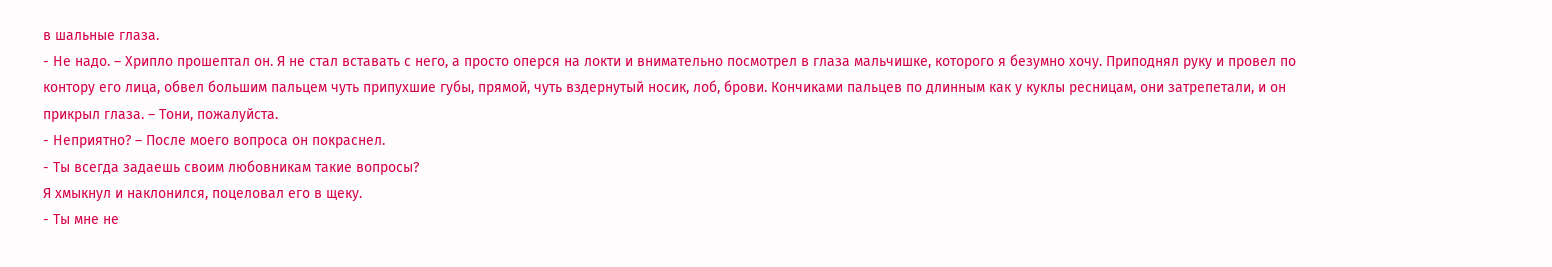в шальные глаза.
- Не надо. – Хрипло прошептал он. Я не стал вставать с него, а просто оперся на локти и внимательно посмотрел в глаза мальчишке, которого я безумно хочу. Приподнял руку и провел по контору его лица, обвел большим пальцем чуть припухшие губы, прямой, чуть вздернутый носик, лоб, брови. Кончиками пальцев по длинным как у куклы ресницам, они затрепетали, и он прикрыл глаза. – Тони, пожалуйста.
- Неприятно? – После моего вопроса он покраснел.
- Ты всегда задаешь своим любовникам такие вопросы?
Я хмыкнул и наклонился, поцеловал его в щеку.
- Ты мне не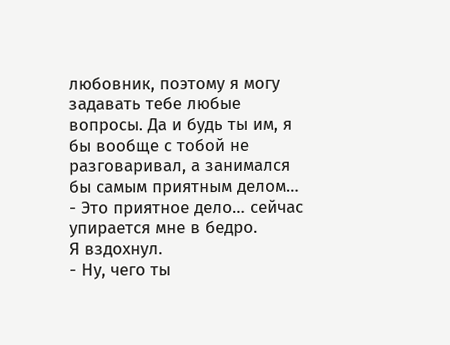любовник, поэтому я могу задавать тебе любые вопросы. Да и будь ты им, я бы вообще с тобой не разговаривал, а занимался бы самым приятным делом…
- Это приятное дело… сейчас упирается мне в бедро.
Я вздохнул.
- Ну, чего ты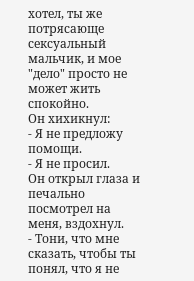хотел, ты же потрясающе сексуальный мальчик, и мое "дело" просто не может жить спокойно.
Он хихикнул:
- Я не предложу помощи.
- Я не просил.
Он открыл глаза и печально посмотрел на меня, вздохнул.
- Тони, что мне сказать, чтобы ты понял, что я не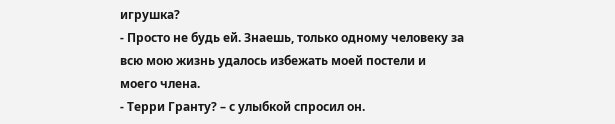игрушка?
- Просто не будь ей. Знаешь, только одному человеку за всю мою жизнь удалось избежать моей постели и моего члена.
- Терри Гранту? – с улыбкой спросил он.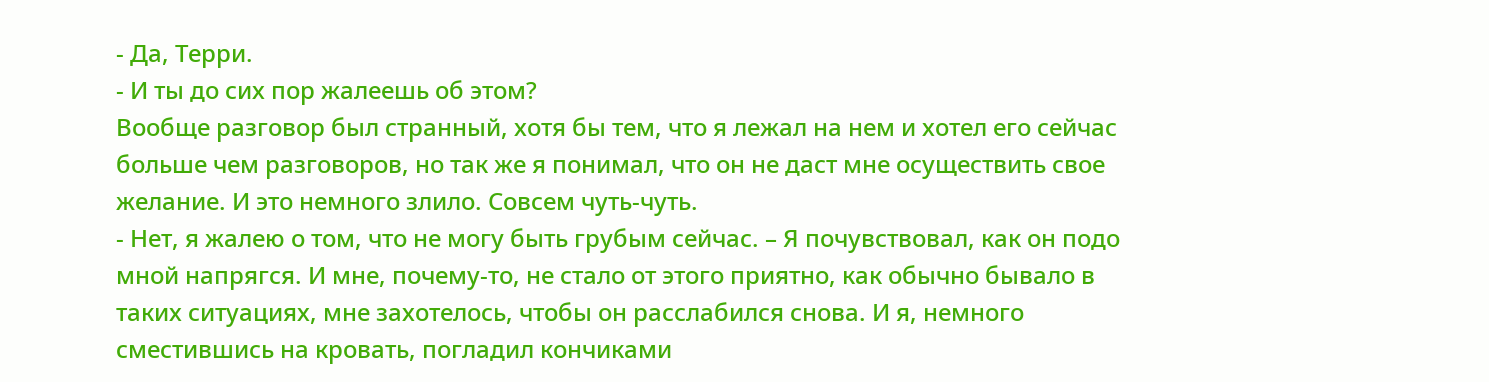- Да, Терри.
- И ты до сих пор жалеешь об этом?
Вообще разговор был странный, хотя бы тем, что я лежал на нем и хотел его сейчас больше чем разговоров, но так же я понимал, что он не даст мне осуществить свое желание. И это немного злило. Совсем чуть-чуть.
- Нет, я жалею о том, что не могу быть грубым сейчас. – Я почувствовал, как он подо мной напрягся. И мне, почему-то, не стало от этого приятно, как обычно бывало в таких ситуациях, мне захотелось, чтобы он расслабился снова. И я, немного сместившись на кровать, погладил кончиками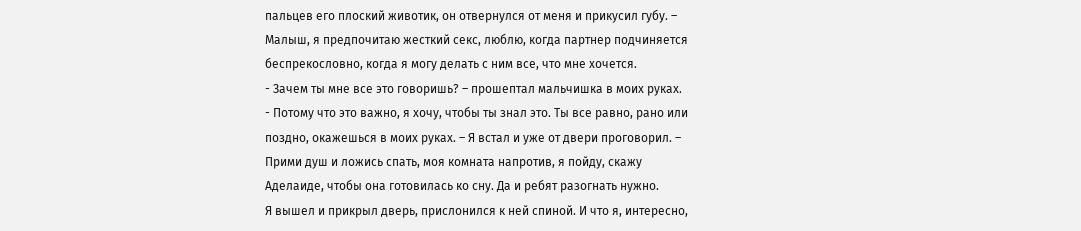пальцев его плоский животик, он отвернулся от меня и прикусил губу. – Малыш, я предпочитаю жесткий секс, люблю, когда партнер подчиняется беспрекословно, когда я могу делать с ним все, что мне хочется.
- Зачем ты мне все это говоришь? – прошептал мальчишка в моих руках.
- Потому что это важно, я хочу, чтобы ты знал это. Ты все равно, рано или поздно, окажешься в моих руках. – Я встал и уже от двери проговорил. – Прими душ и ложись спать, моя комната напротив, я пойду, скажу Аделаиде, чтобы она готовилась ко сну. Да и ребят разогнать нужно.
Я вышел и прикрыл дверь, прислонился к ней спиной. И что я, интересно,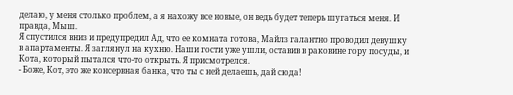делаю, у меня столько проблем, а я нахожу все новые, он ведь будет теперь шугаться меня. И правда, Мыш.
Я спустился вниз и предупредил Ад, что ее комната готова, Майлз галантно проводил девушку в апартаменты. Я заглянул на кухню. Наши гости уже ушли, оставив в раковине гору посуды, и Кота, который пытался что-то открыть. Я присмотрелся.
- Боже, Кот, это же консервная банка, что ты с ней делаешь, дай сюда!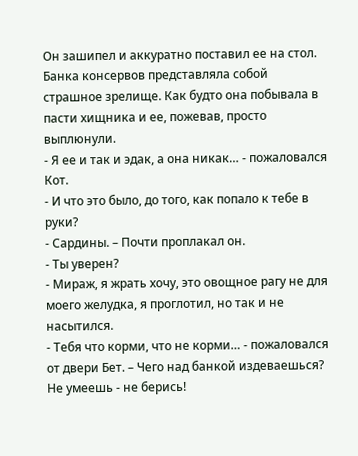Он зашипел и аккуратно поставил ее на стол. Банка консервов представляла собой страшное зрелище. Как будто она побывала в пасти хищника и ее, пожевав, просто выплюнули.
- Я ее и так и эдак, а она никак… - пожаловался Кот.
- И что это было, до того, как попало к тебе в руки?
- Сардины. – Почти проплакал он.
- Ты уверен?
- Мираж, я жрать хочу, это овощное рагу не для моего желудка, я проглотил, но так и не насытился.
- Тебя что корми, что не корми… - пожаловался от двери Бет. – Чего над банкой издеваешься? Не умеешь - не берись!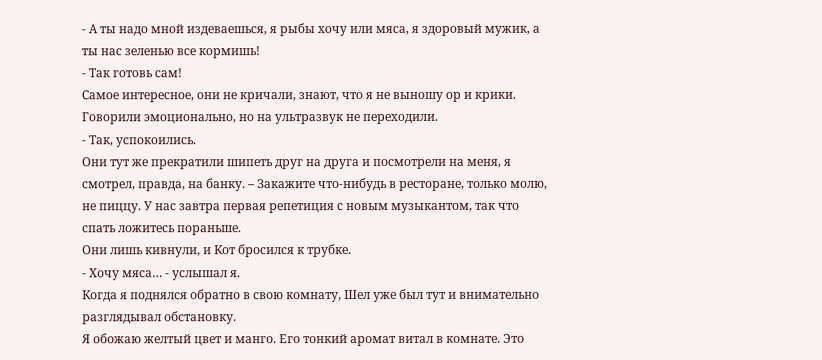- А ты надо мной издеваешься, я рыбы хочу или мяса, я здоровый мужик, а ты нас зеленью все кормишь!
- Так готовь сам!
Самое интересное, они не кричали, знают, что я не выношу ор и крики. Говорили эмоционально, но на ультразвук не переходили.
- Так, успокоились.
Они тут же прекратили шипеть друг на друга и посмотрели на меня, я смотрел, правда, на банку. – Закажите что-нибудь в ресторане, только молю, не пиццу. У нас завтра первая репетиция с новым музыкантом, так что спать ложитесь пораньше.
Они лишь кивнули, и Кот бросился к трубке.
- Хочу мяса… - услышал я.
Когда я поднялся обратно в свою комнату, Шел уже был тут и внимательно разглядывал обстановку.
Я обожаю желтый цвет и манго. Его тонкий аромат витал в комнате. Это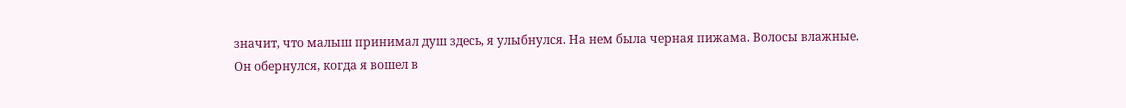значит, что малыш принимал душ здесь, я улыбнулся. На нем была черная пижама. Волосы влажные.
Он обернулся, когда я вошел в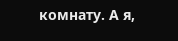комнату. А я,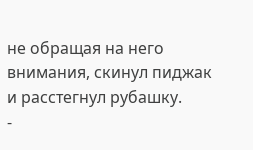не обращая на него внимания, скинул пиджак и расстегнул рубашку.
-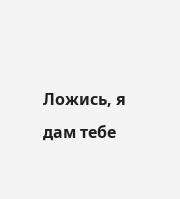Ложись, я дам тебе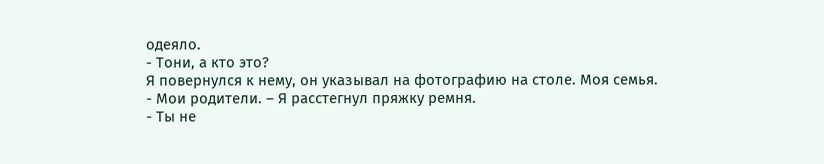одеяло.
- Тони, а кто это?
Я повернулся к нему, он указывал на фотографию на столе. Моя семья.
- Мои родители. – Я расстегнул пряжку ремня.
- Ты не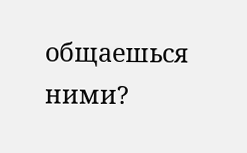общаешься ними?